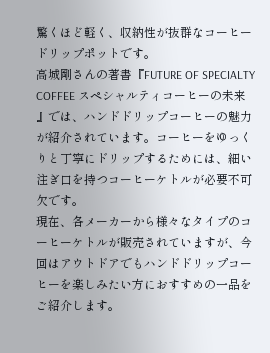驚くほど軽く、収納性が抜群なコーヒードリップポットです。
高城剛さんの著書『FUTURE OF SPECIALTY COFFEE スペシャルティコーヒーの未来 』では、ハンドドリップコーヒーの魅力が紹介されています。コーヒーをゆっくりと丁寧にドリップするためには、細い注ぎ口を持つコーヒーケトルが必要不可欠です。
現在、各メーカーから様々なタイプのコーヒーケトルが販売されていますが、今回はアウトドアでもハンドドリップコーヒーを楽しみたい方におすすめの一品をご紹介します。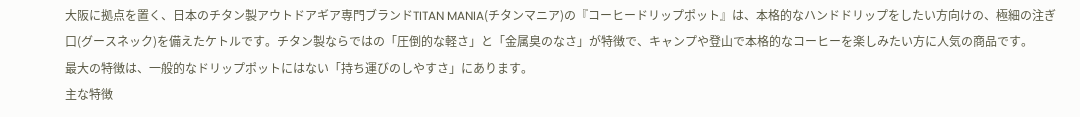大阪に拠点を置く、日本のチタン製アウトドアギア専門ブランドTITAN MANIA(チタンマニア)の『コーヒードリップポット』は、本格的なハンドドリップをしたい方向けの、極細の注ぎ口(グースネック)を備えたケトルです。チタン製ならではの「圧倒的な軽さ」と「金属臭のなさ」が特徴で、キャンプや登山で本格的なコーヒーを楽しみたい方に人気の商品です。
最大の特徴は、一般的なドリップポットにはない「持ち運びのしやすさ」にあります。
主な特徴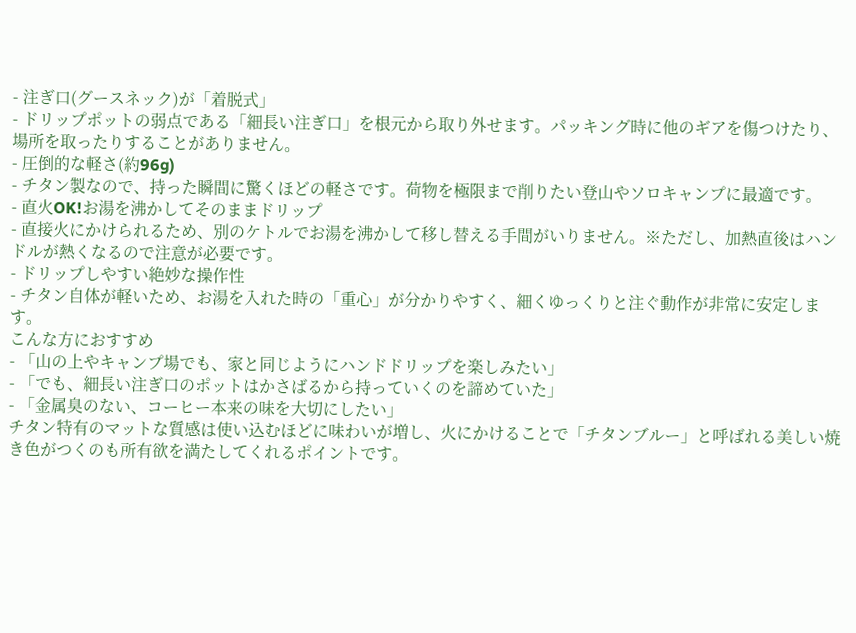- 注ぎ口(グースネック)が「着脱式」
- ドリップポットの弱点である「細長い注ぎ口」を根元から取り外せます。パッキング時に他のギアを傷つけたり、場所を取ったりすることがありません。
- 圧倒的な軽さ(約96g)
- チタン製なので、持った瞬間に驚くほどの軽さです。荷物を極限まで削りたい登山やソロキャンプに最適です。
- 直火OK!お湯を沸かしてそのままドリップ
- 直接火にかけられるため、別のケトルでお湯を沸かして移し替える手間がいりません。※ただし、加熱直後はハンドルが熱くなるので注意が必要です。
- ドリップしやすい絶妙な操作性
- チタン自体が軽いため、お湯を入れた時の「重心」が分かりやすく、細くゆっくりと注ぐ動作が非常に安定します。
こんな方におすすめ
- 「山の上やキャンプ場でも、家と同じようにハンドドリップを楽しみたい」
- 「でも、細長い注ぎ口のポットはかさばるから持っていくのを諦めていた」
- 「金属臭のない、コーヒー本来の味を大切にしたい」
チタン特有のマットな質感は使い込むほどに味わいが増し、火にかけることで「チタンブルー」と呼ばれる美しい焼き色がつくのも所有欲を満たしてくれるポイントです。